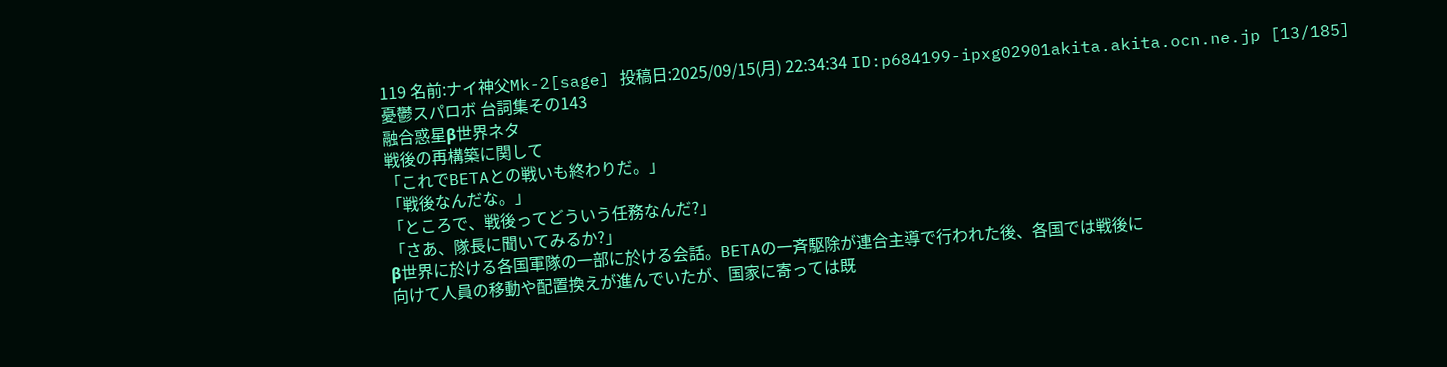119 名前:ナイ神父Mk-2[sage] 投稿日:2025/09/15(月) 22:34:34 ID:p684199-ipxg02901akita.akita.ocn.ne.jp [13/185]
憂鬱スパロボ 台詞集その143
融合惑星β世界ネタ
戦後の再構築に関して
「これでBETAとの戦いも終わりだ。」
「戦後なんだな。」
「ところで、戦後ってどういう任務なんだ?」
「さあ、隊長に聞いてみるか?」
β世界に於ける各国軍隊の一部に於ける会話。BETAの一斉駆除が連合主導で行われた後、各国では戦後に
向けて人員の移動や配置換えが進んでいたが、国家に寄っては既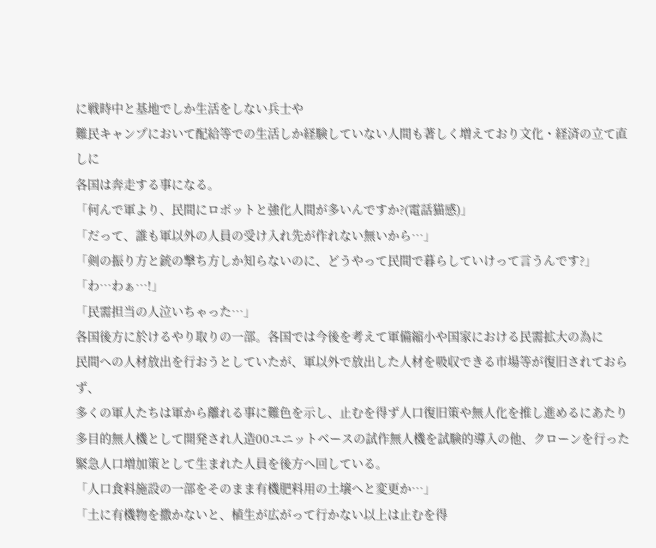に戦時中と基地でしか生活をしない兵士や
難民キャンプにおいて配給等での生活しか経験していない人間も著しく増えており文化・経済の立て直しに
各国は奔走する事になる。
「何んで軍より、民間にロボットと強化人間が多いんですか?(電話猫感)」
「だって、誰も軍以外の人員の受け入れ先が作れない無いから…」
「剣の振り方と銃の撃ち方しか知らないのに、どうやって民間で暮らしていけって言うんです?」
「わ…わぁ…!」
「民需担当の人泣いちゃった…」
各国後方に於けるやり取りの一部。各国では今後を考えて軍備縮小や国家における民需拡大の為に
民間への人材放出を行おうとしていたが、軍以外で放出した人材を吸収できる市場等が復旧されておらず、
多くの軍人たちは軍から離れる事に難色を示し、止むを得ず人口復旧策や無人化を推し進めるにあたり
多目的無人機として開発され人造00ユニットベースの試作無人機を試験的導入の他、クローンを行った
緊急人口増加策として生まれた人員を後方へ回している。
「人口食料施設の一部をそのまま有機肥料用の土壌へと変更か…」
「土に有機物を撒かないと、植生が広がって行かない以上は止むを得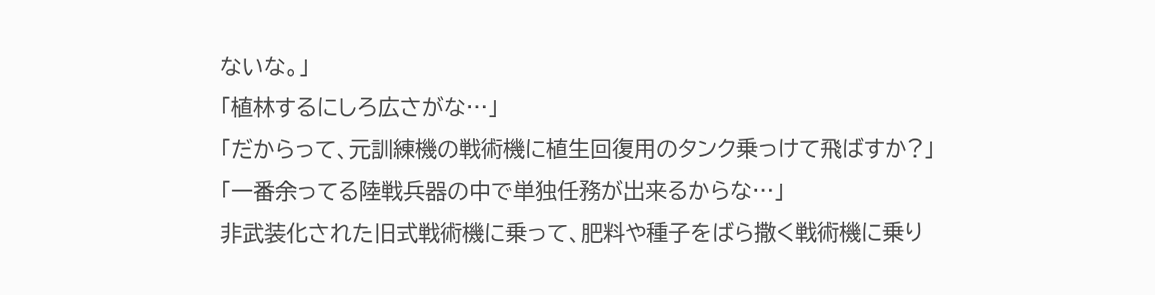ないな。」
「植林するにしろ広さがな…」
「だからって、元訓練機の戦術機に植生回復用のタンク乗っけて飛ばすか?」
「一番余ってる陸戦兵器の中で単独任務が出来るからな…」
非武装化された旧式戦術機に乗って、肥料や種子をばら撒く戦術機に乗り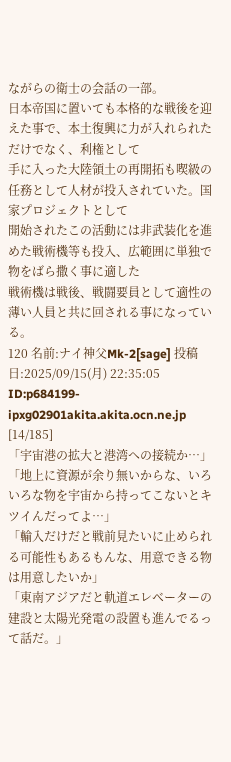ながらの衛士の会話の一部。
日本帝国に置いても本格的な戦後を迎えた事で、本土復興に力が入れられただけでなく、利権として
手に入った大陸領土の再開拓も喫級の任務として人材が投入されていた。国家プロジェクトとして
開始されたこの活動には非武装化を進めた戦術機等も投入、広範囲に単独で物をばら撒く事に適した
戦術機は戦後、戦闘要員として適性の薄い人員と共に回される事になっている。
120 名前:ナイ神父Mk-2[sage] 投稿日:2025/09/15(月) 22:35:05 ID:p684199-ipxg02901akita.akita.ocn.ne.jp [14/185]
「宇宙港の拡大と港湾への接続か…」
「地上に資源が余り無いからな、いろいろな物を宇宙から持ってこないとキツイんだってよ…」
「輸入だけだと戦前見たいに止められる可能性もあるもんな、用意できる物は用意したいか」
「東南アジアだと軌道エレベーターの建設と太陽光発電の設置も進んでるって話だ。」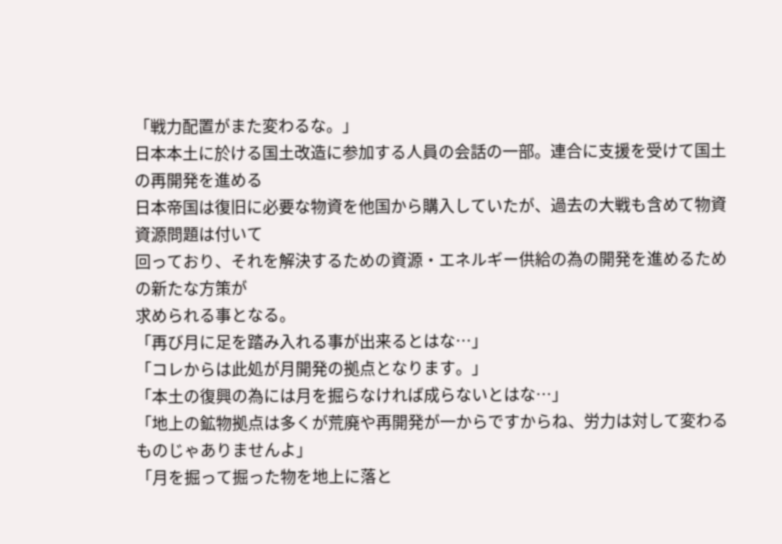「戦力配置がまた変わるな。」
日本本土に於ける国土改造に参加する人員の会話の一部。連合に支援を受けて国土の再開発を進める
日本帝国は復旧に必要な物資を他国から購入していたが、過去の大戦も含めて物資資源問題は付いて
回っており、それを解決するための資源・エネルギー供給の為の開発を進めるための新たな方策が
求められる事となる。
「再び月に足を踏み入れる事が出来るとはな…」
「コレからは此処が月開発の拠点となります。」
「本土の復興の為には月を掘らなければ成らないとはな…」
「地上の鉱物拠点は多くが荒廃や再開発が一からですからね、労力は対して変わるものじゃありませんよ」
「月を掘って掘った物を地上に落と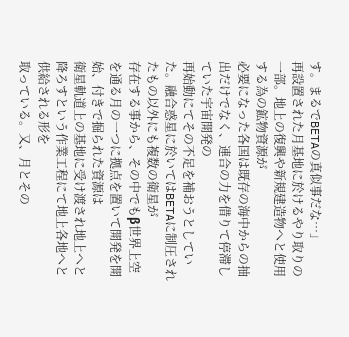す。まるでBETAの真似事だな…」
再設置された月基地に於けるやり取りの一部。地上の復興や新規建造物へと使用する為の鉱物資源が
必要になった各国は既存の海中からの抽出だけでなく、連合の力を借りて停滞していた宇宙開発の
再始動にてその不足を補おうとしていた。融合惑星に於いてはBETAに制圧されたもの以外にも複数の衛星が
存在する事から、その中でもβ世界上空を通る月の一つに拠点を置いて開発を開始、付きで掘られた資源は
衛星軌道上の基地に受け渡され地上へと降ろすという作業工程にて地上各地へと供給される形を
取っている。又、月とその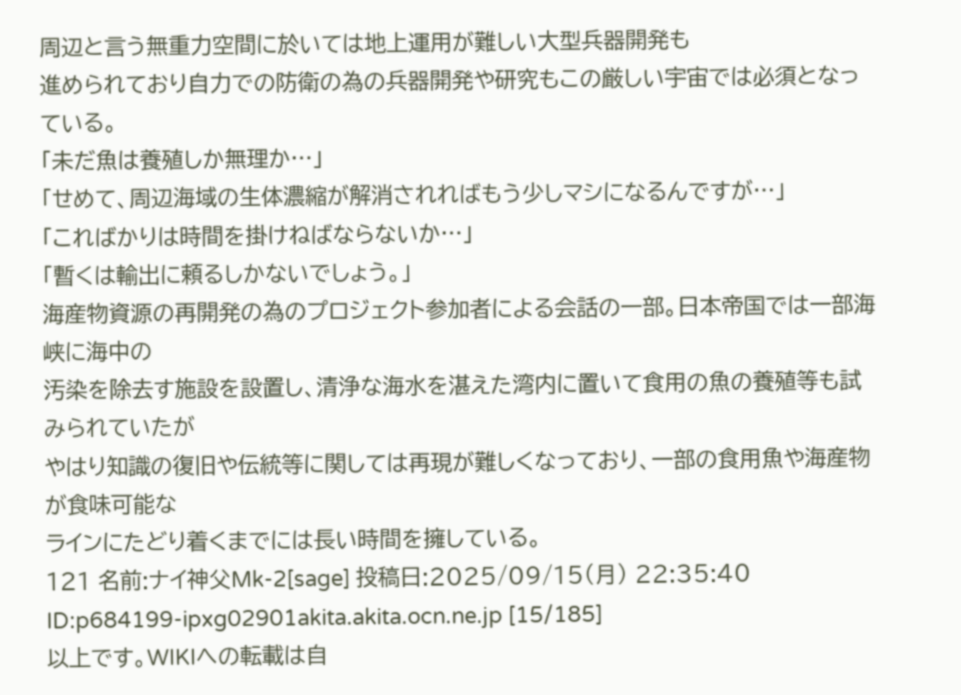周辺と言う無重力空間に於いては地上運用が難しい大型兵器開発も
進められており自力での防衛の為の兵器開発や研究もこの厳しい宇宙では必須となっている。
「未だ魚は養殖しか無理か…」
「せめて、周辺海域の生体濃縮が解消されればもう少しマシになるんですが…」
「こればかりは時間を掛けねばならないか…」
「暫くは輸出に頼るしかないでしょう。」
海産物資源の再開発の為のプロジェクト参加者による会話の一部。日本帝国では一部海峡に海中の
汚染を除去す施設を設置し、清浄な海水を湛えた湾内に置いて食用の魚の養殖等も試みられていたが
やはり知識の復旧や伝統等に関しては再現が難しくなっており、一部の食用魚や海産物が食味可能な
ラインにたどり着くまでには長い時間を擁している。
121 名前:ナイ神父Mk-2[sage] 投稿日:2025/09/15(月) 22:35:40 ID:p684199-ipxg02901akita.akita.ocn.ne.jp [15/185]
以上です。WIKIへの転載は自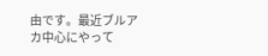由です。最近ブルアカ中心にやって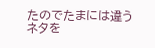たのでたまには違うネタを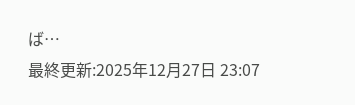ば…
最終更新:2025年12月27日 23:07